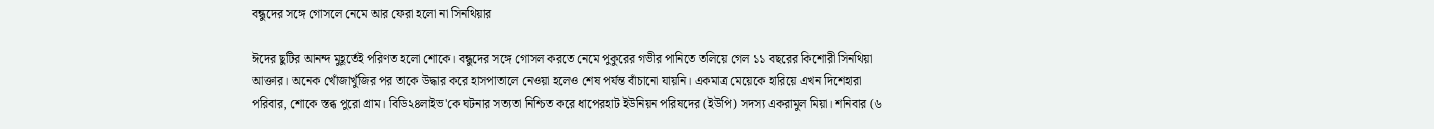বন্ধুদের সঙ্গে গোসলে নেমে আর ফেরা হলো না সিনথিয়ার

ঈদের ছুটির আনন্দ মুহূর্তেই পরিণত হলো শোকে। বন্ধুদের সঙ্গে গোসল করতে নেমে পুকুরের গভীর পানিতে তলিয়ে গেল ১১ বছরের কিশোরী সিনথিয়া আক্তার। অনেক খোঁজাখুঁজির পর তাকে উদ্ধার করে হাসপাতালে নেওয়া হলেও শেষ পর্যন্ত বাঁচানো যায়নি। একমাত্র মেয়েকে হারিয়ে এখন দিশেহারা পরিবার, শোকে স্তব্ধ পুরো গ্রাম। বিডি২৪লাইভ'কে ঘটনার সত্যতা নিশ্চিত করে ধাপেরহাট ইউনিয়ন পরিষদের (ইউপি) সদস্য একরামুল মিয়া। শনিবার (৬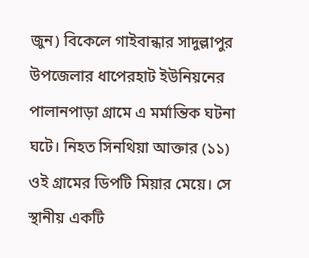জুন) বিকেলে গাইবান্ধার সাদুল্লাপুর উপজেলার ধাপেরহাট ইউনিয়নের পালানপাড়া গ্রামে এ মর্মান্তিক ঘটনা ঘটে। নিহত সিনথিয়া আক্তার (১১) ওই গ্রামের ডিপটি মিয়ার মেয়ে। সে স্থানীয় একটি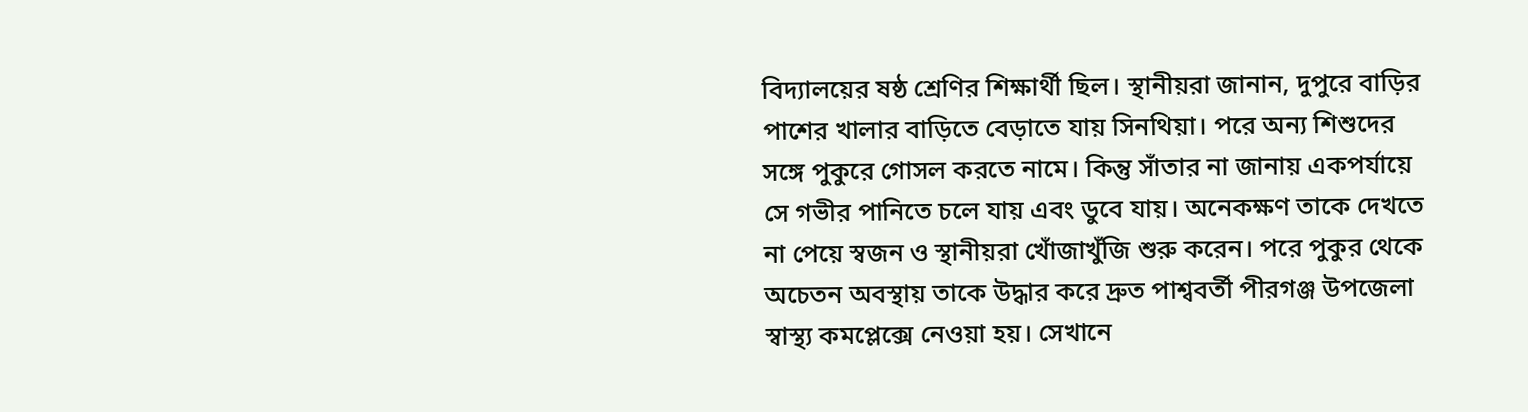বিদ্যালয়ের ষষ্ঠ শ্রেণির শিক্ষার্থী ছিল। স্থানীয়রা জানান, দুপুরে বাড়ির পাশের খালার বাড়িতে বেড়াতে যায় সিনথিয়া। পরে অন্য শিশুদের সঙ্গে পুকুরে গোসল করতে নামে। কিন্তু সাঁতার না জানায় একপর্যায়ে সে গভীর পানিতে চলে যায় এবং ডুবে যায়। অনেকক্ষণ তাকে দেখতে না পেয়ে স্বজন ও স্থানীয়রা খোঁজাখুঁজি শুরু করেন। পরে পুকুর থেকে অচেতন অবস্থায় তাকে উদ্ধার করে দ্রুত পাশ্ববর্তী পীরগঞ্জ উপজেলা স্বাস্থ্য কমপ্লেক্সে নেওয়া হয়। সেখানে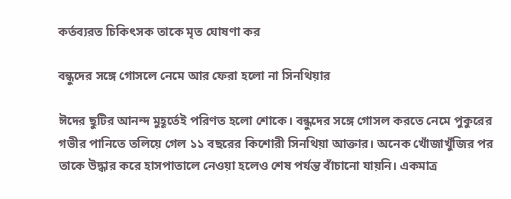কর্তব্যরত চিকিৎসক তাকে মৃত ঘোষণা কর

বন্ধুদের সঙ্গে গোসলে নেমে আর ফেরা হলো না সিনথিয়ার

ঈদের ছুটির আনন্দ মুহূর্তেই পরিণত হলো শোকে। বন্ধুদের সঙ্গে গোসল করতে নেমে পুকুরের গভীর পানিতে তলিয়ে গেল ১১ বছরের কিশোরী সিনথিয়া আক্তার। অনেক খোঁজাখুঁজির পর তাকে উদ্ধার করে হাসপাতালে নেওয়া হলেও শেষ পর্যন্ত বাঁচানো যায়নি। একমাত্র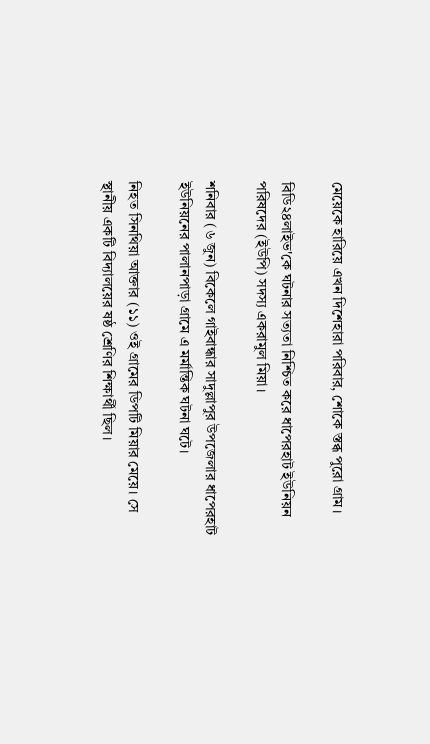মেয়েকে হারিয়ে এখন দিশেহারা পরিবার, শোকে স্তব্ধ পুরো গ্রাম।

বিডি২৪লাইভ'কে ঘটনার সত্যতা নিশ্চিত করে ধাপেরহাট ইউনিয়ন পরিষদের (ইউপি) সদস্য একরামুল মিয়া।

শনিবার (৬ জুন) বিকেলে গাইবান্ধার সাদুল্লাপুর উপজেলার ধাপেরহাট ইউনিয়নের পালানপাড়া গ্রামে এ মর্মান্তিক ঘটনা ঘটে।

নিহত সিনথিয়া আক্তার (১১) ওই গ্রামের ডিপটি মিয়ার মেয়ে। সে স্থানীয় একটি বিদ্যালয়ের ষষ্ঠ শ্রেণির শিক্ষার্থী ছিল।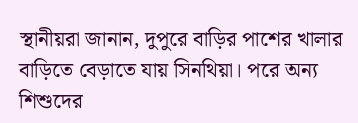স্থানীয়রা জানান, দুপুরে বাড়ির পাশের খালার বাড়িতে বেড়াতে যায় সিনথিয়া। পরে অন্য শিশুদের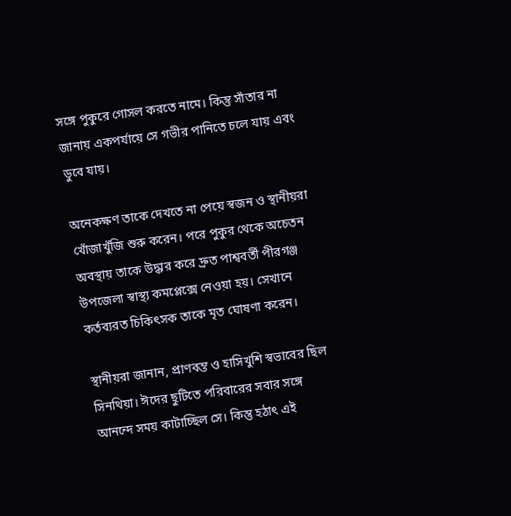সঙ্গে পুকুরে গোসল করতে নামে। কিন্তু সাঁতার না জানায় একপর্যায়ে সে গভীর পানিতে চলে যায় এবং ডুবে যায়।

অনেকক্ষণ তাকে দেখতে না পেয়ে স্বজন ও স্থানীয়রা খোঁজাখুঁজি শুরু করেন। পরে পুকুর থেকে অচেতন অবস্থায় তাকে উদ্ধার করে দ্রুত পাশ্ববর্তী পীরগঞ্জ উপজেলা স্বাস্থ্য কমপ্লেক্সে নেওয়া হয়। সেখানে কর্তব্যরত চিকিৎসক তাকে মৃত ঘোষণা করেন।

স্থানীয়রা জানান, প্রাণবন্ত ও হাসিখুশি স্বভাবের ছিল সিনথিয়া। ঈদের ছুটিতে পরিবারের সবার সঙ্গে আনন্দে সময় কাটাচ্ছিল সে। কিন্তু হঠাৎ এই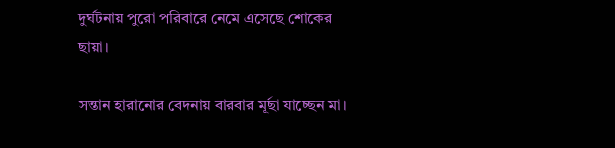দুর্ঘটনায় পুরো পরিবারে নেমে এসেছে শোকের ছায়া।

সন্তান হারানোর বেদনায় বারবার মূর্ছা যাচ্ছেন মা।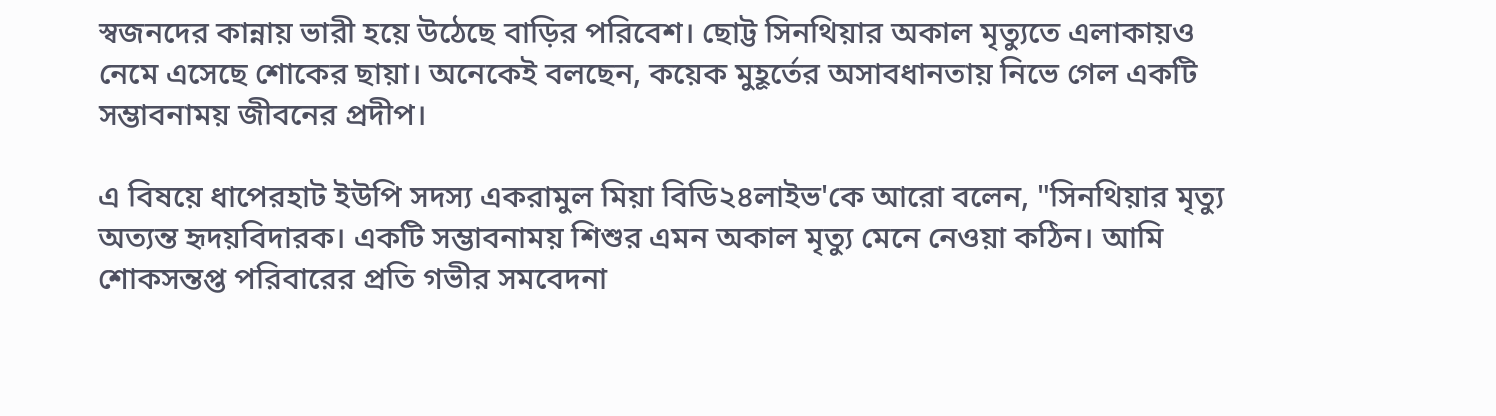স্বজনদের কান্নায় ভারী হয়ে উঠেছে বাড়ির পরিবেশ। ছোট্ট সিনথিয়ার অকাল মৃত্যুতে এলাকায়ও নেমে এসেছে শোকের ছায়া। অনেকেই বলছেন, কয়েক মুহূর্তের অসাবধানতায় নিভে গেল একটি সম্ভাবনাময় জীবনের প্রদীপ।

এ বিষয়ে ধাপেরহাট ইউপি সদস্য একরামুল মিয়া বিডি২৪লাইভ'কে আরো বলেন, "সিনথিয়ার মৃত্যু অত্যন্ত হৃদয়বিদারক। একটি সম্ভাবনাময় শিশুর এমন অকাল মৃত্যু মেনে নেওয়া কঠিন। আমি শোকসন্তপ্ত পরিবারের প্রতি গভীর সমবেদনা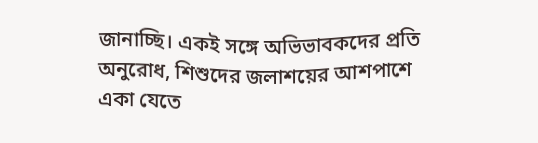জানাচ্ছি। একই সঙ্গে অভিভাবকদের প্রতি অনুরোধ, শিশুদের জলাশয়ের আশপাশে একা যেতে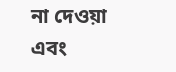না দেওয়া এবং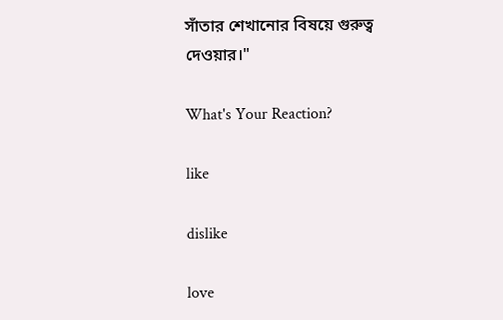সাঁতার শেখানোর বিষয়ে গুরুত্ব দেওয়ার।"

What's Your Reaction?

like

dislike

love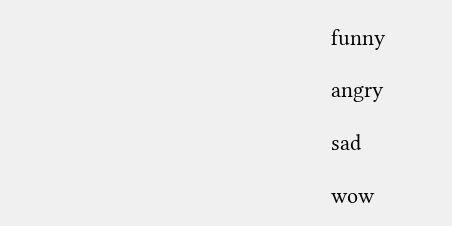funny

angry

sad

wow